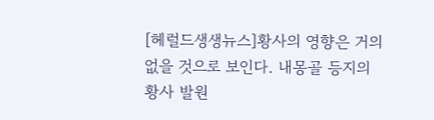[헤럴드생생뉴스]황사의 영향은 거의 없을 것으로 보인다. 내몽골 등지의 황사 발원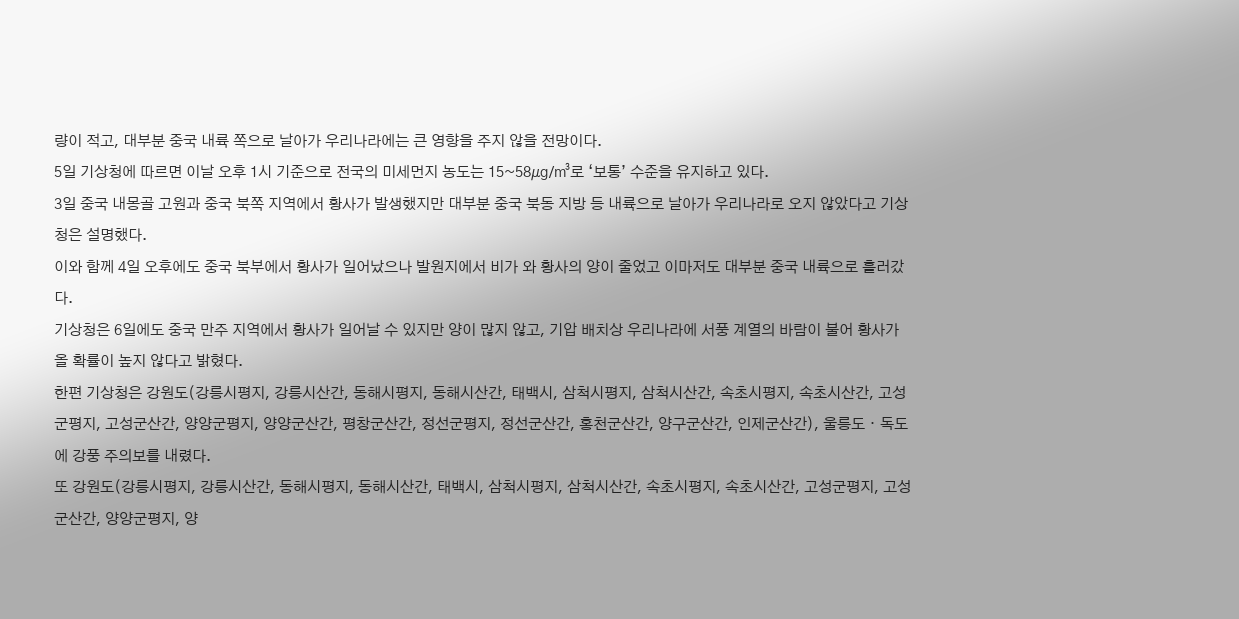량이 적고, 대부분 중국 내륙 쪽으로 날아가 우리나라에는 큰 영향을 주지 않을 전망이다.
5일 기상청에 따르면 이날 오후 1시 기준으로 전국의 미세먼지 농도는 15~58㎍/㎥로 ‘보통’ 수준을 유지하고 있다.
3일 중국 내몽골 고원과 중국 북쪽 지역에서 황사가 발생했지만 대부분 중국 북동 지방 등 내륙으로 날아가 우리나라로 오지 않았다고 기상청은 설명했다.
이와 함께 4일 오후에도 중국 북부에서 황사가 일어났으나 발원지에서 비가 와 황사의 양이 줄었고 이마저도 대부분 중국 내륙으로 흘러갔다.
기상청은 6일에도 중국 만주 지역에서 황사가 일어날 수 있지만 양이 많지 않고, 기압 배치상 우리나라에 서풍 계열의 바람이 불어 황사가 올 확률이 높지 않다고 밝혔다.
한편 기상청은 강원도(강릉시평지, 강릉시산간, 동해시평지, 동해시산간, 태백시, 삼척시평지, 삼척시산간, 속초시평지, 속초시산간, 고성군평지, 고성군산간, 양양군평지, 양양군산간, 평창군산간, 정선군평지, 정선군산간, 홍천군산간, 양구군산간, 인제군산간), 울릉도ㆍ독도에 강풍 주의보를 내렸다.
또 강원도(강릉시평지, 강릉시산간, 동해시평지, 동해시산간, 태백시, 삼척시평지, 삼척시산간, 속초시평지, 속초시산간, 고성군평지, 고성군산간, 양양군평지, 양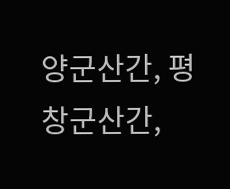양군산간, 평창군산간,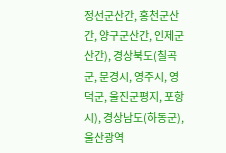정선군산간, 홍천군산간, 양구군산간, 인제군산간), 경상북도(칠곡군, 문경시, 영주시, 영덕군, 울진군평지, 포항시), 경상남도(하동군), 울산광역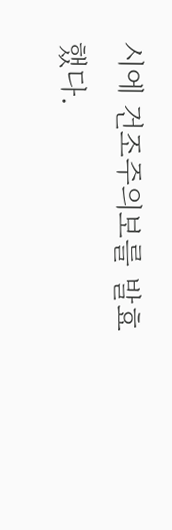시에 건조주의보를 발효했다.